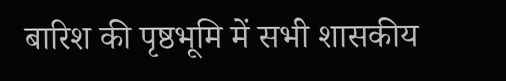बारिश की पृष्ठभूमि में सभी शासकीय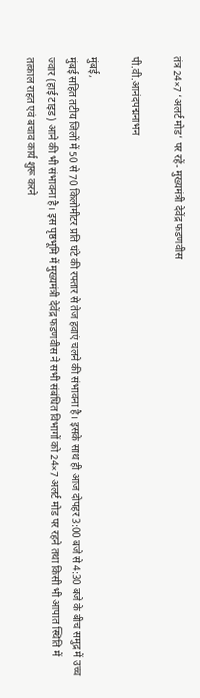तंत्र 24×7 ‘अलर्ट मोड’ पर रहें- मुख्यमंत्री देवेंद्र फडणवीस

पी.वी.आनंदपद्मनाभन

मुंबई,
मुंबई सहित तटीय जिलों में 50 से 70 किलोमीटर प्रति घंटे की रफ्तार से तेज हवाएं चलने की संभावना है। इसके साथ ही आज दोपहर 3:00 बजे से 4:30 बजे के बीच समुद्र में उच्च ज्वार (हाई टाइड) आने की भी संभावना है। इस पृष्ठभूमि में मुख्यमंत्री देवेंद्र फडणवीस ने सभी संबंधित विभागों को 24×7 अलर्ट मोड पर रहने तथा किसी भी आपात स्थिति में तत्काल राहत एवं बचाव कार्य शुरू करने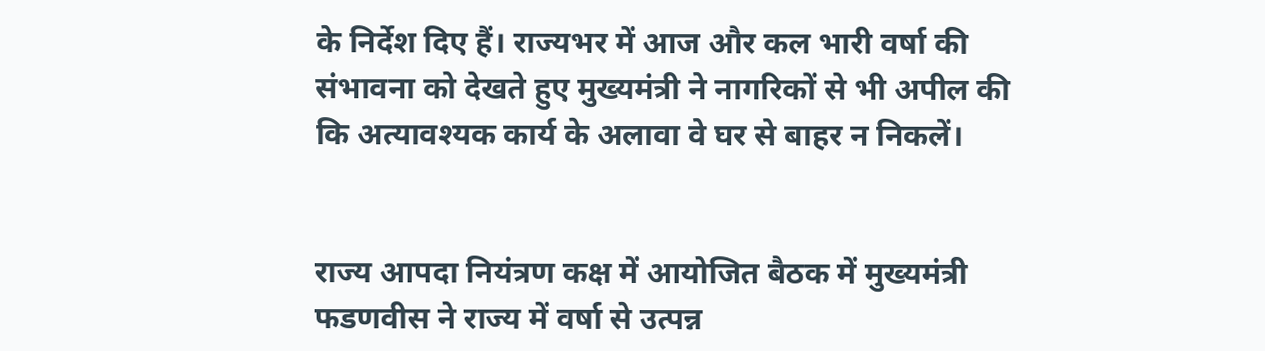के निर्देश दिए हैं। राज्यभर में आज और कल भारी वर्षा की संभावना को देखते हुए मुख्यमंत्री ने नागरिकों से भी अपील की कि अत्यावश्यक कार्य के अलावा वे घर से बाहर न निकलें।


राज्य आपदा नियंत्रण कक्ष में आयोजित बैठक में मुख्यमंत्री फडणवीस ने राज्य में वर्षा से उत्पन्न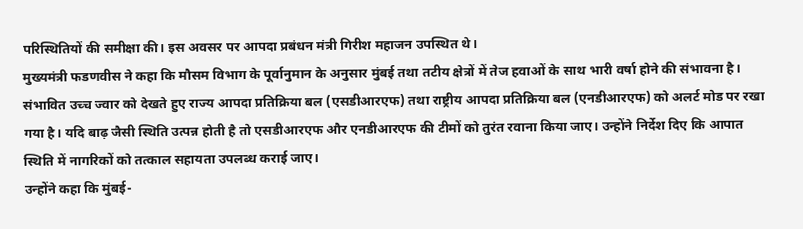परिस्थितियों की समीक्षा की। इस अवसर पर आपदा प्रबंधन मंत्री गिरीश महाजन उपस्थित थे।
मुख्यमंत्री फडणवीस ने कहा कि मौसम विभाग के पूर्वानुमान के अनुसार मुंबई तथा तटीय क्षेत्रों में तेज हवाओं के साथ भारी वर्षा होने की संभावना है। संभावित उच्च ज्वार को देखते हुए राज्य आपदा प्रतिक्रिया बल (एसडीआरएफ) तथा राष्ट्रीय आपदा प्रतिक्रिया बल (एनडीआरएफ) को अलर्ट मोड पर रखा गया है। यदि बाढ़ जैसी स्थिति उत्पन्न होती है तो एसडीआरएफ और एनडीआरएफ की टीमों को तुरंत रवाना किया जाए। उन्होंने निर्देश दिए कि आपात स्थिति में नागरिकों को तत्काल सहायता उपलब्ध कराई जाए।
उन्होंने कहा कि मुंबई-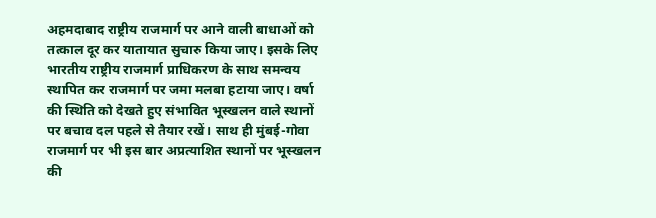अहमदाबाद राष्ट्रीय राजमार्ग पर आने वाली बाधाओं को तत्काल दूर कर यातायात सुचारु किया जाए। इसके लिए भारतीय राष्ट्रीय राजमार्ग प्राधिकरण के साथ समन्वय स्थापित कर राजमार्ग पर जमा मलबा हटाया जाए। वर्षा की स्थिति को देखते हुए संभावित भूस्खलन वाले स्थानों पर बचाव दल पहले से तैयार रखें। साथ ही मुंबई-गोवा राजमार्ग पर भी इस बार अप्रत्याशित स्थानों पर भूस्खलन की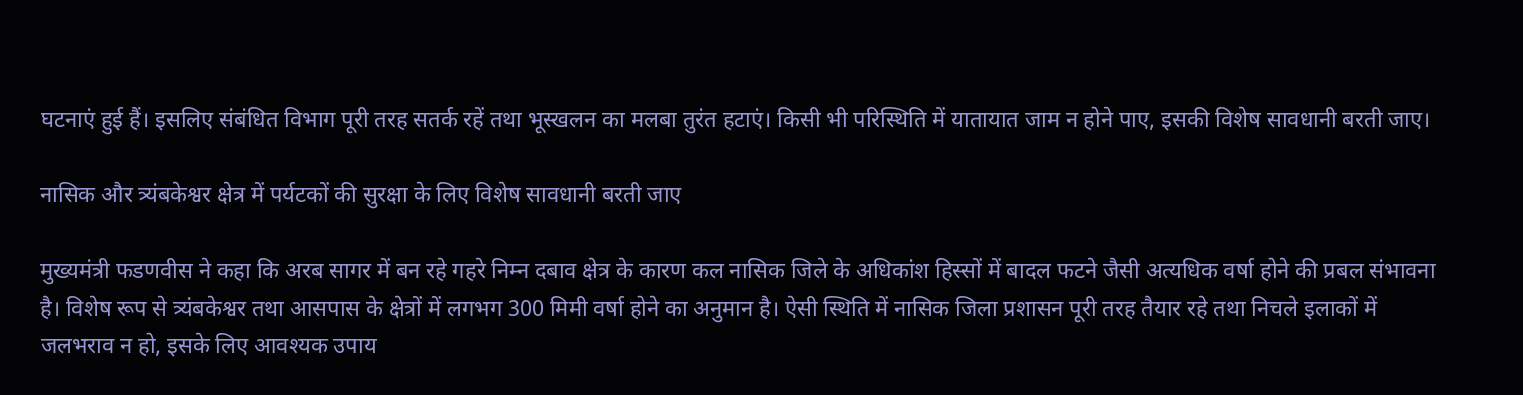घटनाएं हुई हैं। इसलिए संबंधित विभाग पूरी तरह सतर्क रहें तथा भूस्खलन का मलबा तुरंत हटाएं। किसी भी परिस्थिति में यातायात जाम न होने पाए, इसकी विशेष सावधानी बरती जाए।

नासिक और त्र्यंबकेश्वर क्षेत्र में पर्यटकों की सुरक्षा के लिए विशेष सावधानी बरती जाए

मुख्यमंत्री फडणवीस ने कहा कि अरब सागर में बन रहे गहरे निम्न दबाव क्षेत्र के कारण कल नासिक जिले के अधिकांश हिस्सों में बादल फटने जैसी अत्यधिक वर्षा होने की प्रबल संभावना है। विशेष रूप से त्र्यंबकेश्वर तथा आसपास के क्षेत्रों में लगभग 300 मिमी वर्षा होने का अनुमान है। ऐसी स्थिति में नासिक जिला प्रशासन पूरी तरह तैयार रहे तथा निचले इलाकों में जलभराव न हो, इसके लिए आवश्यक उपाय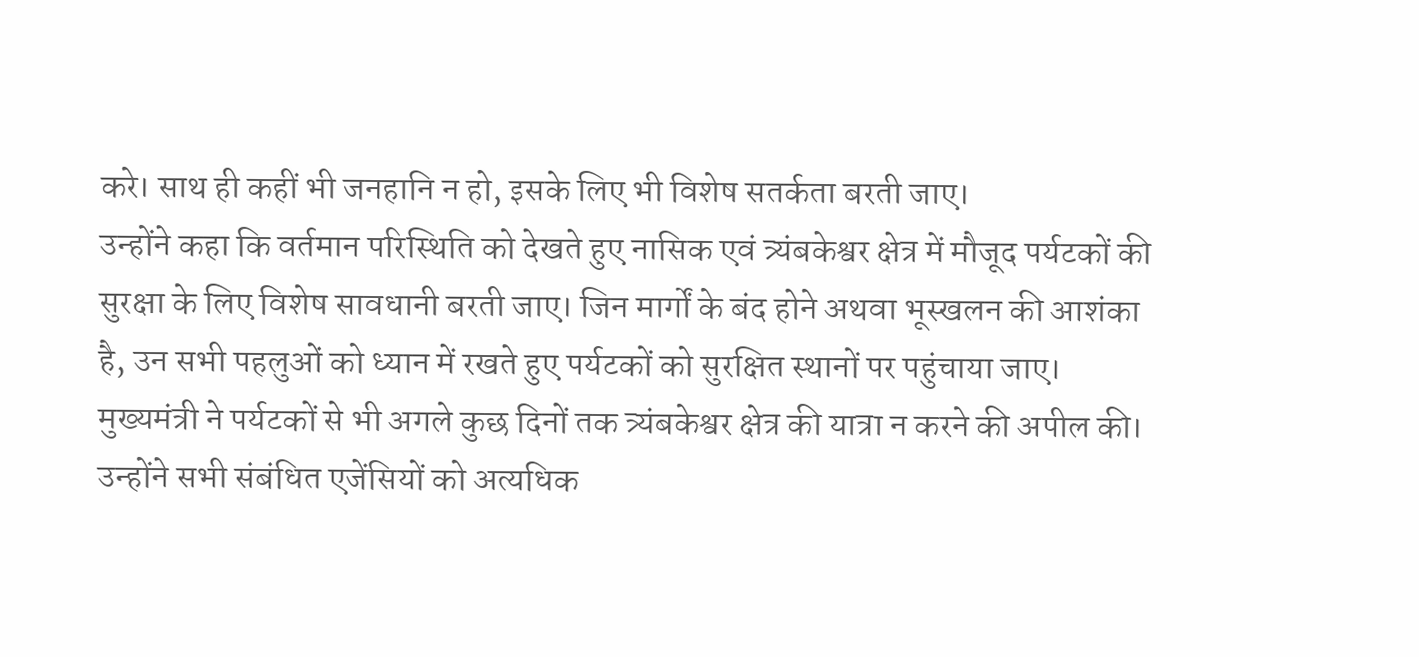करे। साथ ही कहीं भी जनहानि न हो, इसके लिए भी विशेष सतर्कता बरती जाए।
उन्होंने कहा कि वर्तमान परिस्थिति को देखते हुए नासिक एवं त्र्यंबकेश्वर क्षेत्र में मौजूद पर्यटकों की सुरक्षा के लिए विशेष सावधानी बरती जाए। जिन मार्गों के बंद होने अथवा भूस्खलन की आशंका है, उन सभी पहलुओं को ध्यान में रखते हुए पर्यटकों को सुरक्षित स्थानों पर पहुंचाया जाए। मुख्यमंत्री ने पर्यटकों से भी अगले कुछ दिनों तक त्र्यंबकेश्वर क्षेत्र की यात्रा न करने की अपील की।
उन्होंने सभी संबंधित एजेंसियों को अत्यधिक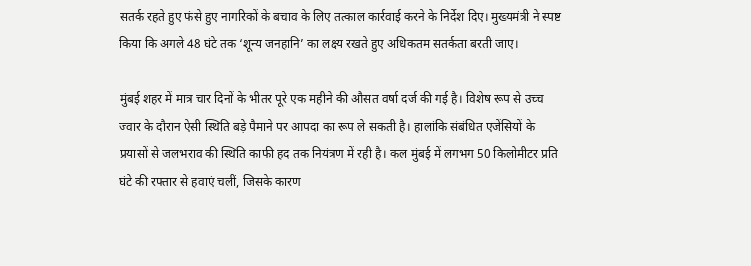सतर्क रहते हुए फंसे हुए नागरिकों के बचाव के लिए तत्काल कार्रवाई करने के निर्देश दिए। मुख्यमंत्री ने स्पष्ट किया कि अगले 48 घंटे तक ‘शून्य जनहानि’ का लक्ष्य रखते हुए अधिकतम सतर्कता बरती जाए।

मुंबई शहर में मात्र चार दिनों के भीतर पूरे एक महीने की औसत वर्षा दर्ज की गई है। विशेष रूप से उच्च ज्वार के दौरान ऐसी स्थिति बड़े पैमाने पर आपदा का रूप ले सकती है। हालांकि संबंधित एजेंसियों के प्रयासों से जलभराव की स्थिति काफी हद तक नियंत्रण में रही है। कल मुंबई में लगभग 50 किलोमीटर प्रति घंटे की रफ्तार से हवाएं चलीं, जिसके कारण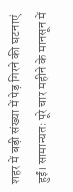शहर में बड़ी संख्या में पेड़ गिरने की घटनाएं हुईं। सामान्यतः पूरे चार महीने के मानसून में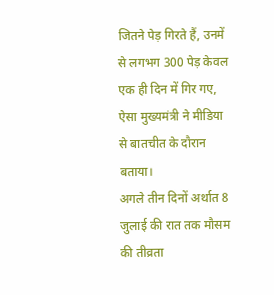जितने पेड़ गिरते हैं, उनमें से लगभग 300 पेड़ केवल एक ही दिन में गिर गए, ऐसा मुख्यमंत्री ने मीडिया से बातचीत के दौरान बताया।
अगले तीन दिनों अर्थात 8 जुलाई की रात तक मौसम की तीव्रता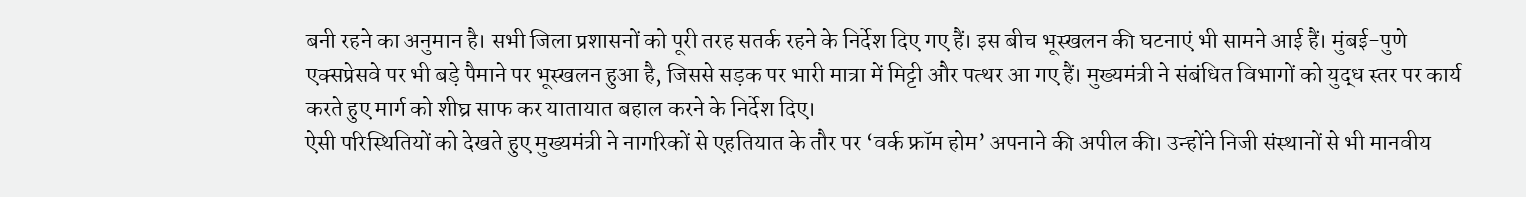बनी रहने का अनुमान है। सभी जिला प्रशासनों को पूरी तरह सतर्क रहने के निर्देश दिए गए हैं। इस बीच भूस्खलन की घटनाएं भी सामने आई हैं। मुंबई-पुणे एक्सप्रेसवे पर भी बड़े पैमाने पर भूस्खलन हुआ है, जिससे सड़क पर भारी मात्रा में मिट्टी और पत्थर आ गए हैं। मुख्यमंत्री ने संबंधित विभागों को युद्ध स्तर पर कार्य करते हुए मार्ग को शीघ्र साफ कर यातायात बहाल करने के निर्देश दिए।
ऐसी परिस्थितियों को देखते हुए मुख्यमंत्री ने नागरिकों से एहतियात के तौर पर ‘वर्क फ्रॉम होम’ अपनाने की अपील की। उन्होंने निजी संस्थानों से भी मानवीय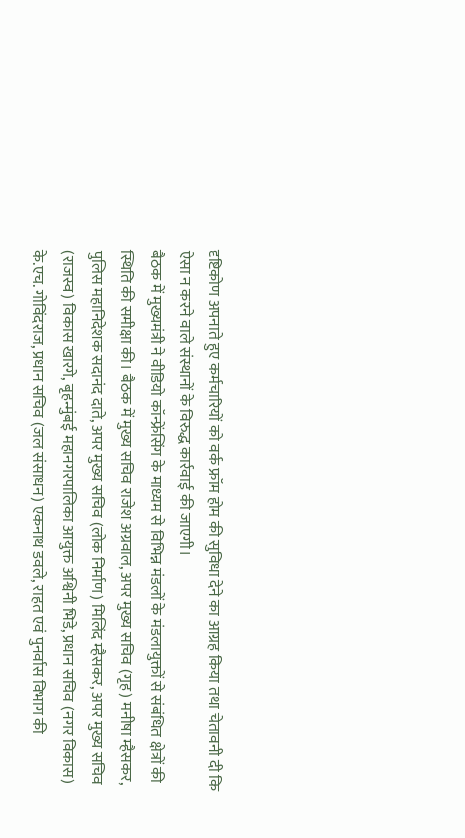दृष्टिकोण अपनाते हुए कर्मचारियों को वर्क फ्रॉम होम की सुविधा देने का आग्रह किया तथा चेतावनी दी कि ऐसा न करने वाले संस्थानों के विरुद्ध कार्रवाई की जाएगी।
बैठक में मुख्यमंत्री ने वीडियो कॉन्फ्रेंसिंग के माध्यम से विभिन्न मंडलों के मंडलायुक्तों से संबंधित क्षेत्रों की स्थिति की समीक्षा की। बैठक में मुख्य सचिव राजेश अग्रवाल, अपर मुख्य सचिव (गृह) मनीषा म्हैसकर, पुलिस महानिदेशक सदानंद दाते, अपर मुख्य सचिव (लोक निर्माण) मिलिंद म्हैसकर, अपर मुख्य सचिव (राजस्व) विकास खारगे, बृहन्मुंबई महानगरपालिका आयुक्त अश्विनी भिडे, प्रधान सचिव (नगर विकास) के.एच. गोविंदराज, प्रधान सचिव (जल संसाधन) एकनाथ डवले, राहत एवं पुनर्वास विभाग की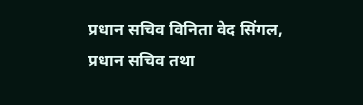प्रधान सचिव विनिता वेद सिंगल, प्रधान सचिव तथा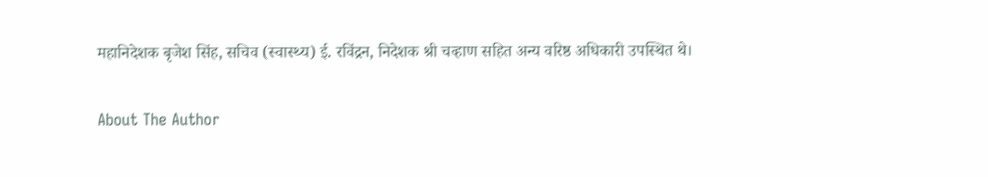महानिदेशक बृजेश सिंह, सचिव (स्वास्थ्य) ई. रविंद्रन, निदेशक श्री चव्हाण सहित अन्य वरिष्ठ अधिकारी उपस्थित थे।

About The Author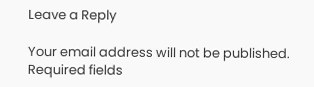Leave a Reply

Your email address will not be published. Required fields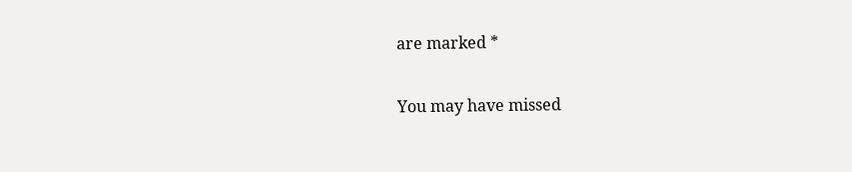are marked *

You may have missed